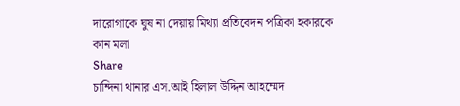দারোগাকে ঘুষ না দেয়ায় মিথ্যা প্রতিবেদন পত্রিকা হকারকে কান মলা
Share
চান্দিনা থানার এস.আই হিলাল উদ্দিন আহম্মেদ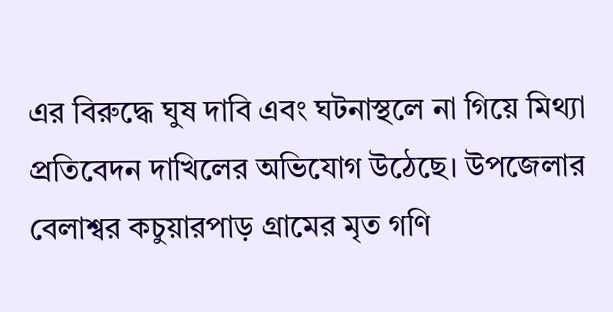এর বিরুদ্ধে ঘুষ দাবি এবং ঘটনাস্থলে না গিয়ে মিথ্যা প্রতিবেদন দাখিলের অভিযোগ উঠেছে। উপজেলার বেলাশ্বর কচুয়ারপাড় গ্রামের মৃত গণি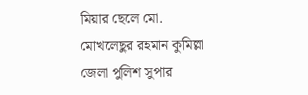মিয়ার ছেলে মো. মোখলেছুর রহমান কুমিল্লা জেলা পুলিশ সুপার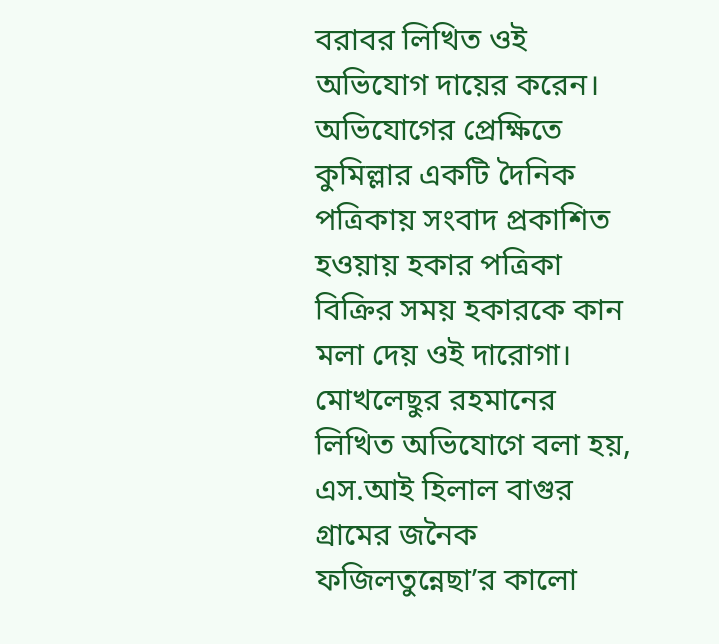বরাবর লিখিত ওই অভিযোগ দায়ের করেন। অভিযোগের প্রেক্ষিতে কুমিল্লার একটি দৈনিক পত্রিকায় সংবাদ প্রকাশিত হওয়ায় হকার পত্রিকা বিক্রির সময় হকারকে কান মলা দেয় ওই দারোগা। মোখলেছুর রহমানের লিখিত অভিযোগে বলা হয়, এস.আই হিলাল বাগুর গ্রামের জনৈক ফজিলতুন্নেছা’র কালো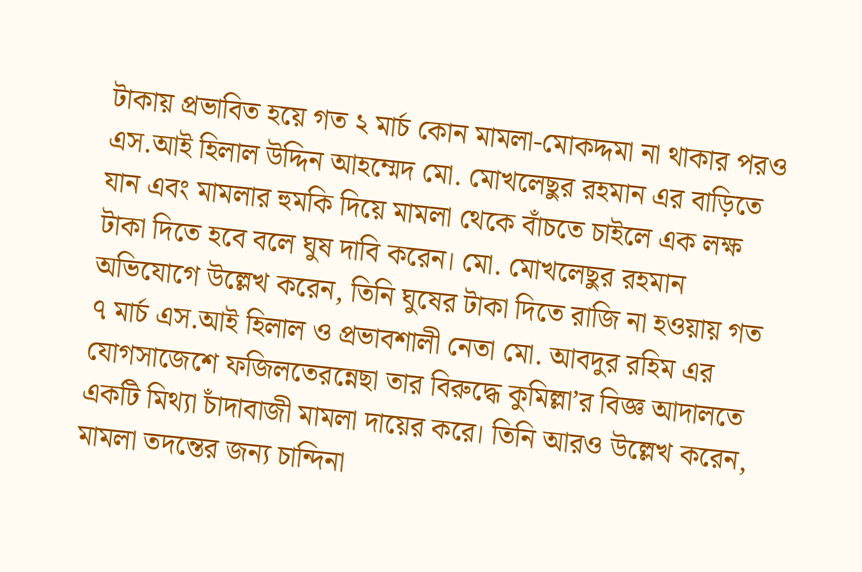টাকায় প্রভাবিত হয়ে গত ২ মার্চ কোন মামলা-মোকদ্দমা না থাকার পরও এস.আই হিলাল উদ্দিন আহম্মেদ মো. মোখলেছুর রহমান এর বাড়িতে যান এবং মামলার হুমকি দিয়ে মামলা থেকে বাঁচতে চাইলে এক লক্ষ টাকা দিতে হবে বলে ঘুষ দাবি করেন। মো. মোখলেছুর রহমান অভিযোগে উল্লেখ করেন, তিনি ঘুষের টাকা দিতে রাজি না হওয়ায় গত ৭ মার্চ এস.আই হিলাল ও প্রভাবশালী নেতা মো. আবদুর রহিম এর যোগসাজেশে ফজিলতেরন্নেছা তার বিরুদ্ধে কুমিল্লা’র বিজ্ঞ আদালতে একটি মিথ্যা চাঁদাবাজী মামলা দায়ের করে। তিনি আরও উল্লেখ করেন, মামলা তদন্তের জন্য চান্দিনা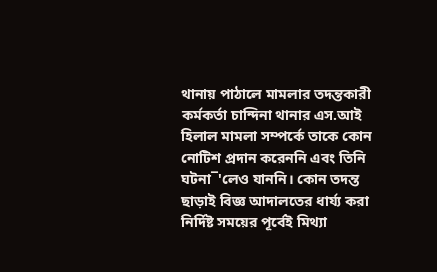থানায় পাঠালে মামলার তদন্তকারী কর্মকর্তা চান্দিনা থানার এস.আই হিলাল মামলা সম্পর্কে তাকে কোন নোটিশ প্রদান করেননি এবং তিনি ঘটনা¯'লেও যাননি। কোন তদন্ত ছাড়াই বিজ্ঞ আদালতের ধার্য্য করা নির্দিষ্ট সময়ের পূর্বেই মিথ্যা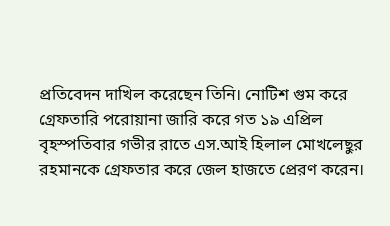প্রতিবেদন দাখিল করেছেন তিনি। নোটিশ গুম করে গ্রেফতারি পরোয়ানা জারি করে গত ১৯ এপ্রিল বৃহস্পতিবার গভীর রাতে এস.আই হিলাল মোখলেছুর রহমানকে গ্রেফতার করে জেল হাজতে প্রেরণ করেন।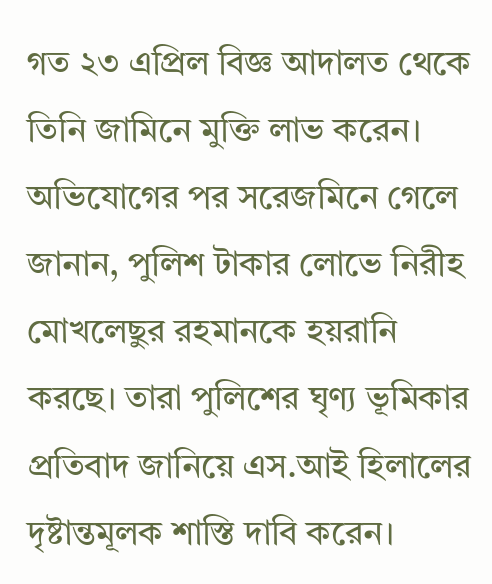গত ২৩ এপ্রিল বিজ্ঞ আদালত থেকে তিনি জামিনে মুক্তি লাভ করেন। অভিযোগের পর সরেজমিনে গেলে জানান, পুলিশ টাকার লোভে নিরীহ মোখলেছুর রহমানকে হয়রানি করছে। তারা পুলিশের ঘৃণ্য ভূমিকার প্রতিবাদ জানিয়ে এস.আই হিলালের দৃষ্টান্তমূলক শাস্তি দাবি করেন।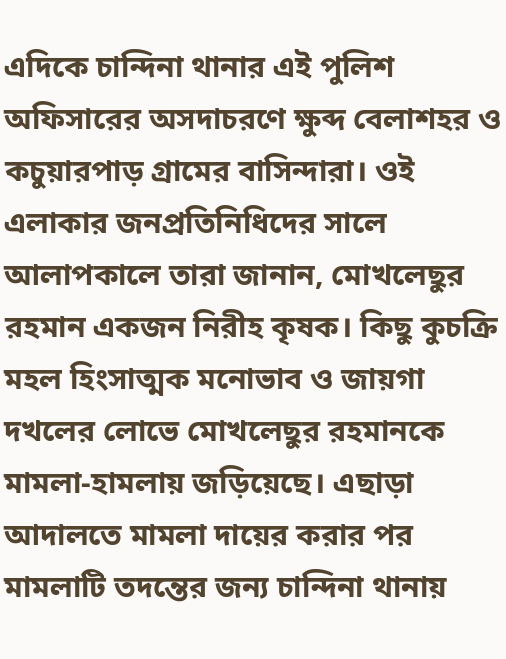এদিকে চান্দিনা থানার এই পুলিশ অফিসারের অসদাচরণে ক্ষুব্দ বেলাশহর ও কচুয়ারপাড় গ্রামের বাসিন্দারা। ওই এলাকার জনপ্রতিনিধিদের সালে আলাপকালে তারা জানান, মোখলেছুর রহমান একজন নিরীহ কৃষক। কিছু কুচক্রি মহল হিংসাত্মক মনোভাব ও জায়গা দখলের লোভে মোখলেছুর রহমানকে মামলা-হামলায় জড়িয়েছে। এছাড়া আদালতে মামলা দায়ের করার পর মামলাটি তদন্তের জন্য চান্দিনা থানায়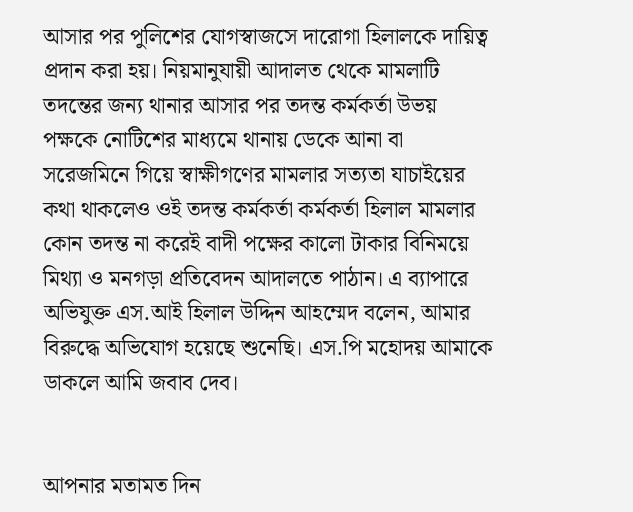আসার পর পুলিশের যোগস্বাজসে দারোগা হিলালকে দায়িত্ব প্রদান করা হয়। নিয়মানুযায়ী আদালত থেকে মামলাটি তদন্তের জন্য থানার আসার পর তদন্ত কর্মকর্তা উভয় পক্ষকে নোটিশের মাধ্যমে থানায় ডেকে আনা বা সরেজমিনে গিয়ে স্বাক্ষীগণের মামলার সত্যতা যাচাইয়ের কথা থাকলেও ওই তদন্ত কর্মকর্তা কর্মকর্তা হিলাল মামলার কোন তদন্ত না করেই বাদী পক্ষের কালো টাকার বিনিময়ে মিথ্যা ও মনগড়া প্রতিবেদন আদালতে পাঠান। এ ব্যাপারে অভিযুক্ত এস.আই হিলাল উদ্দিন আহম্মেদ বলেন, আমার বিরুদ্ধে অভিযোগ হয়েছে শুনেছি। এস.পি মহোদয় আমাকে ডাকলে আমি জবাব দেব।


আপনার মতামত দিন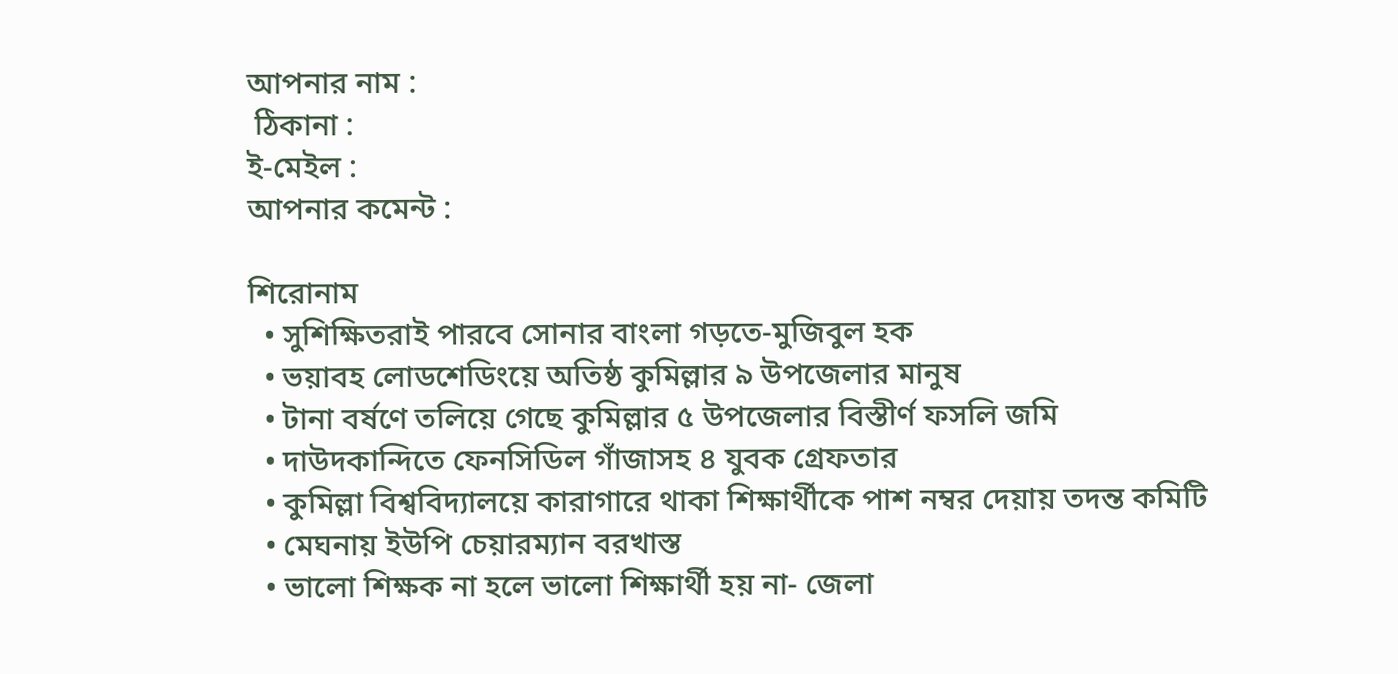আপনার নাম :
 ঠিকানা :
ই-মেইল :
আপনার কমেন্ট :

শিরোনাম
  • সুশিক্ষিতরাই পারবে সোনার বাংলা গড়তে-মুজিবুল হক
  • ভয়াবহ লোডশেডিংয়ে অতিষ্ঠ কুমিল্লার ৯ উপজেলার মানুষ
  • টানা বর্ষণে তলিয়ে গেছে কুমিল্লার ৫ উপজেলার বিস্তীর্ণ ফসলি জমি
  • দাউদকান্দিতে ফেনসিডিল গাঁজাসহ ৪ যুবক গ্রেফতার
  • কুমিল্লা বিশ্ববিদ্যালয়ে কারাগারে থাকা শিক্ষার্থীকে পাশ নম্বর দেয়ায় তদন্ত কমিটি
  • মেঘনায় ইউপি চেয়ারম্যান বরখাস্ত
  • ভালো শিক্ষক না হলে ভালো শিক্ষার্থী হয় না- জেলা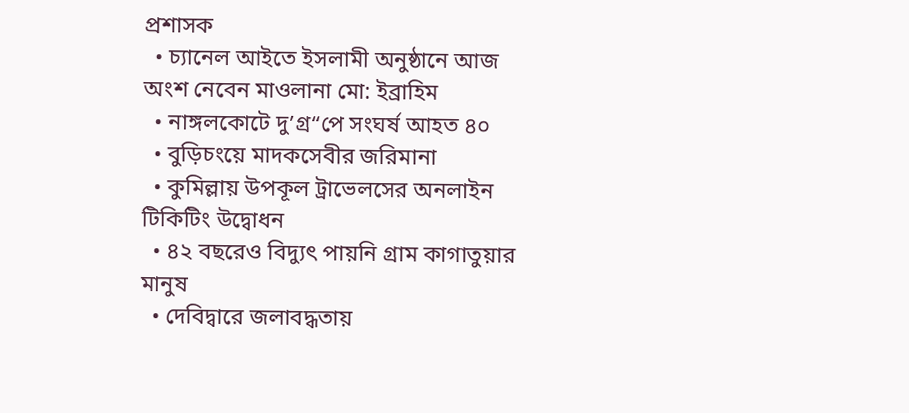প্রশাসক
  • চ্যানেল আইতে ইসলামী অনুষ্ঠানে আজ অংশ নেবেন মাওলানা মো: ইব্রাহিম
  • নাঙ্গলকোটে দু’গ্র“পে সংঘর্ষ আহত ৪০
  • বুড়িচংয়ে মাদকসেবীর জরিমানা
  • কুমিল্লায় উপকূল ট্রাভেলসের অনলাইন টিকিটিং উদ্বোধন
  • ৪২ বছরেও বিদ্যুৎ পায়নি গ্রাম কাগাতুয়ার মানুষ
  • দেবিদ্বারে জলাবদ্ধতায়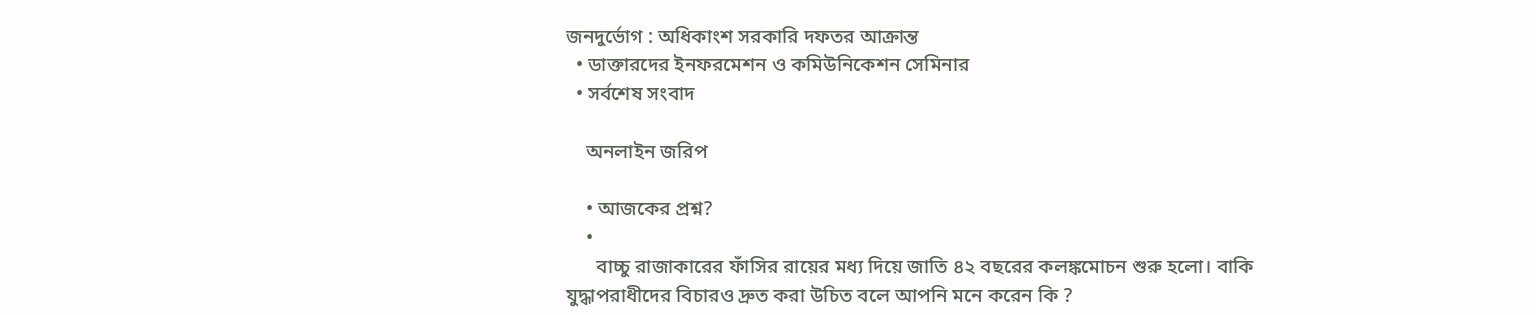জনদুর্ভোগ : অধিকাংশ সরকারি দফতর আক্রান্ত
  • ডাক্তারদের ইনফরমেশন ও কমিউনিকেশন সেমিনার
  • সর্বশেষ সংবাদ

    অনলাইন জরিপ

    • আজকের প্রশ্ন?
    •
      বাচ্চু রাজাকারের ফাঁসির রায়ের মধ্য দিয়ে জাতি ৪২ বছরের কলঙ্কমোচন শুরু হলো। বাকি যুদ্ধাপরাধীদের বিচারও দ্রুত করা উচিত বলে আপনি মনে করেন কি ?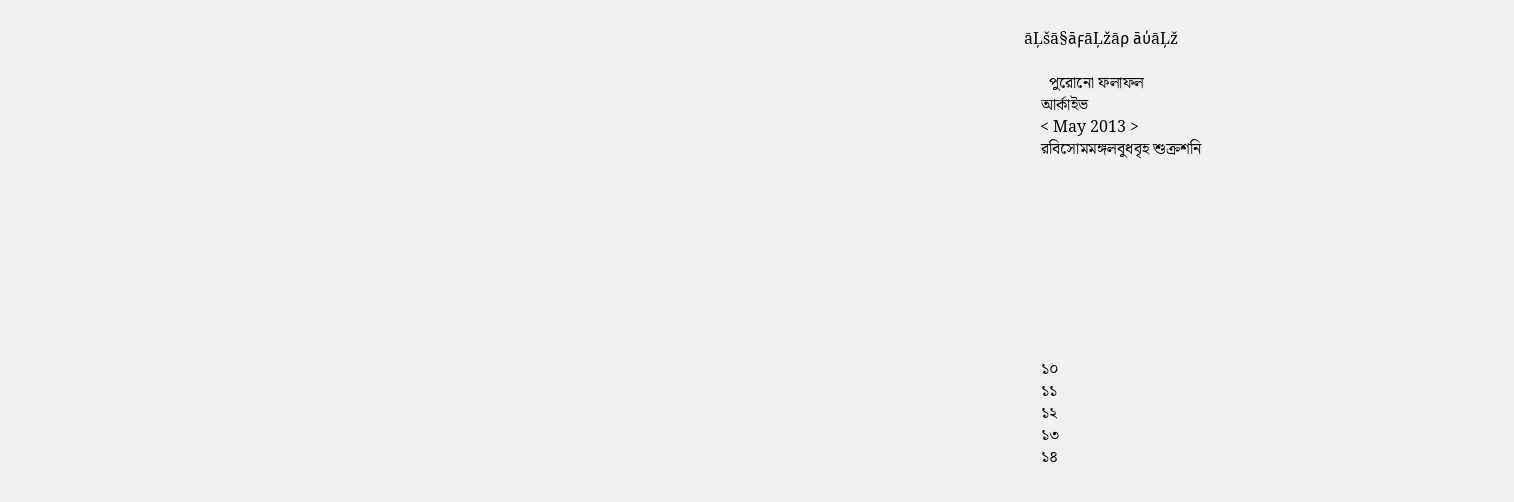āĻšā§āϝāĻžāρ āύāĻž

      পুরোনো ফলাফল
    আর্কাইভ
    < May 2013 >
    রবিসোমমঙ্গলবুধবৃহ শুক্রশনি









    ১০
    ১১
    ১২
    ১৩
    ১৪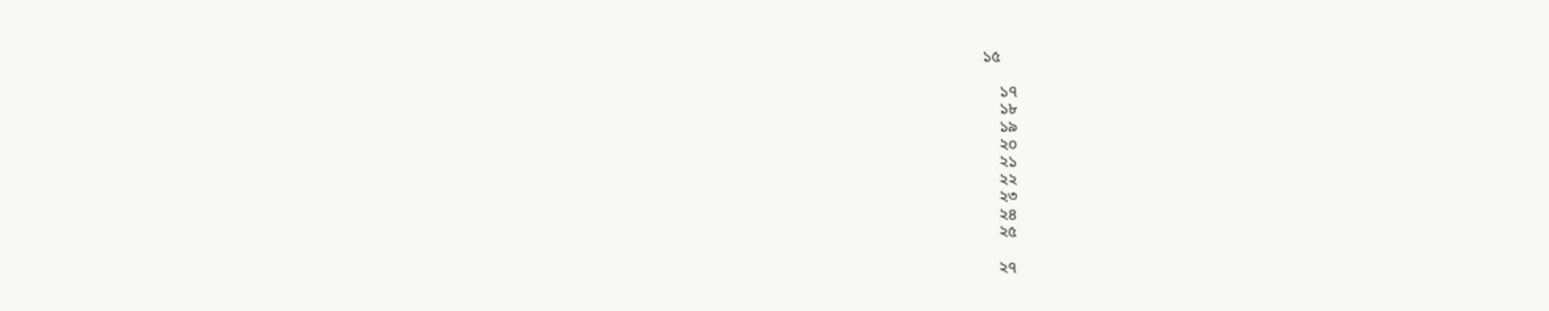১৫

    ১৭
    ১৮
    ১৯
    ২০
    ২১
    ২২
    ২৩
    ২৪
    ২৫

    ২৭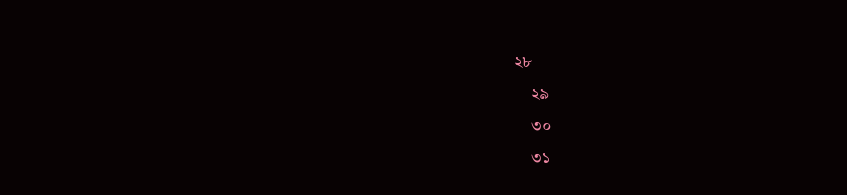২৮
    ২৯
    ৩০
    ৩১